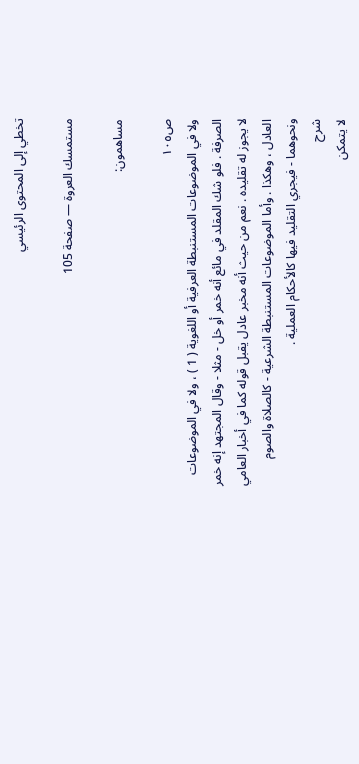تخطي إلى المحتوى الرئيسي

مستمسك العروة — صفحة 105

مساهمون:

ص١٠٥
ولا في الموضوعات المستنبطة العرفية أو اللغوية ( 1 ) ، ولا في الموضوعات الصرفة . فلو شك المقلد في مائع أنه خمر أو خل - مثلا - وقال المجتهد إنه خمر لا يجوز له تقليده . نعم من حيث أنه مخبر عادل يقبل قوله كما في أخبار العامي العادل ، وهكذا . وأما الموضوعات المستنبطة الشرعية - كالصلاة والصوم ونحوهما - فيجري التقليد فيها كالأحكام العملية .
شرح
لا يتمكن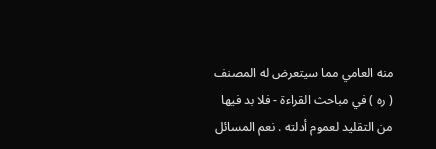منه العامي مما سيتعرض له المصنف ( ره ) في مباحث القراءة - فلا بد فيها من التقليد لعموم أدلته . نعم المسائل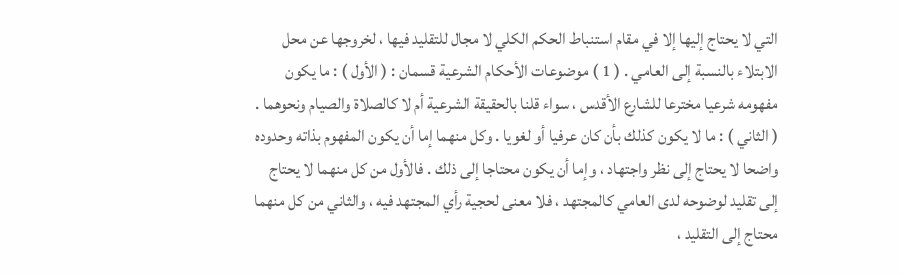التي لا يحتاج إليها إلا في مقام استنباط الحكم الكلي لا مجال للتقليد فيها ، لخروجها عن محل الابتلاء بالنسبة إلى العامي . ( 1 ) موضوعات الأحكام الشرعية قسمان : ( الأول ) : ما يكون مفهومه شرعيا مخترعا للشارع الأقدس ، سواء قلنا بالحقيقة الشرعية أم لا كالصلاة والصيام ونحوهما . ( الثاني ) : ما لا يكون كذلك بأن كان عرفيا أو لغويا . وكل منهما إما أن يكون المفهوم بذاته وحدوده واضحا لا يحتاج إلى نظر واجتهاد ، وإما أن يكون محتاجا إلى ذلك . فالأول من كل منهما لا يحتاج إلى تقليد لوضوحه لدى العامي كالمجتهد ، فلا معنى لحجية رأي المجتهد فيه ، والثاني من كل منهما محتاج إلى التقليد ،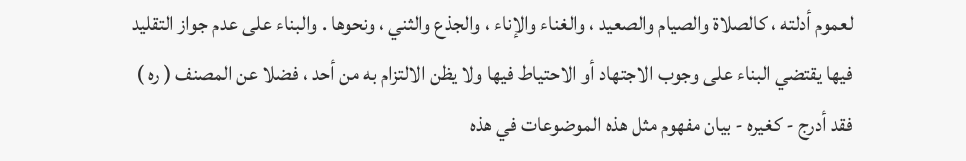لعموم أدلته ، كالصلاة والصيام والصعيد ، والغناء والإناء ، والجذع والثني ، ونحوها . والبناء على عدم جواز التقليد فيها يقتضي البناء على وجوب الاجتهاد أو الاحتياط فيها ولا يظن الالتزام به من أحد ، فضلا عن المصنف ( ره ) فقد أدرج - كغيره - بيان مفهوم مثل هذه الموضوعات في هذه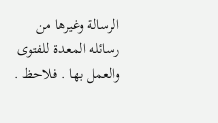الرسالة وغيرها من رسائله المعدة للفتوى والعمل بها . فلاحظ .